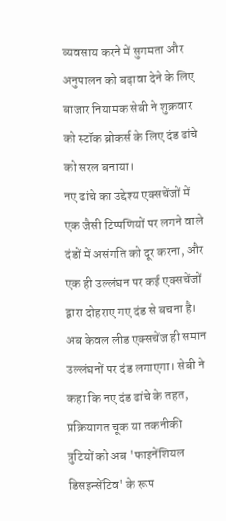व्यवसाय करने में सुगमता और अनुपालन को बढ़ावा देने के लिए बाजार नियामक सेबी ने शुक्रवार को स्टॉक ब्रोकर्स के लिए दंड ढांचे को सरल बनाया।
नए ढांचे का उद्देश्य एक्सचेंजों में एक जैसी टिप्पणियों पर लगने वाले दंडों में असंगति को दूर करना, और एक ही उल्लंघन पर कई एक्सचेंजों द्वारा दोहराए गए दंड से बचना है। अब केवल लीड एक्सचेंज ही समान उल्लंघनों पर दंड लगाएगा। सेबी ने कहा कि नए दंड ढांचे के तहत, प्रक्रियागत चूक या तकनीकी त्रुटियों को अब 'फाइनेंशियल डिसइन्सेंटिव' के रूप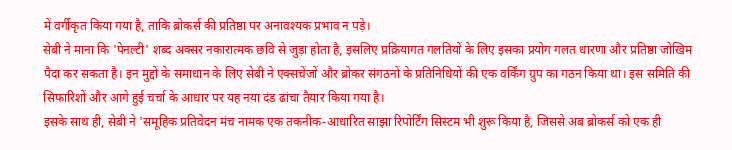में वर्गीकृत किया गया है, ताकि ब्रोकर्स की प्रतिष्ठा पर अनावश्यक प्रभाव न पड़े।
सेबी ने माना कि 'पेनल्टी' शब्द अक्सर नकारात्मक छवि से जुड़ा होता है, इसलिए प्रक्रियागत गलतियों के लिए इसका प्रयोग गलत धारणा और प्रतिष्ठा जोखिम पैदा कर सकता है। इन मुद्दों के समाधान के लिए सेबी ने एक्सचेंजों और ब्रोकर संगठनों के प्रतिनिधियों की एक वर्किंग ग्रुप का गठन किया था। इस समिति की सिफारिशों और आगे हुई चर्चा के आधार पर यह नया दंड ढांचा तैयार किया गया है।
इसके साथ ही, सेबी ने 'समूहिक प्रतिवेदन मंच नामक एक तकनीक-आधारित साझा रिपोर्टिंग सिस्टम भी शुरू किया है, जिससे अब ब्रोकर्स को एक ही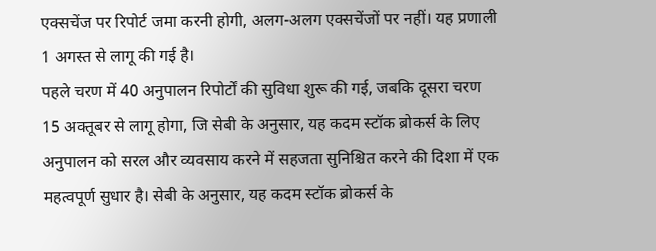एक्सचेंज पर रिपोर्ट जमा करनी होगी, अलग-अलग एक्सचेंजों पर नहीं। यह प्रणाली 1 अगस्त से लागू की गई है।
पहले चरण में 40 अनुपालन रिपोर्टों की सुविधा शुरू की गई, जबकि दूसरा चरण 15 अक्तूबर से लागू होगा, जि सेबी के अनुसार, यह कदम स्टॉक ब्रोकर्स के लिए अनुपालन को सरल और व्यवसाय करने में सहजता सुनिश्चित करने की दिशा में एक महत्वपूर्ण सुधार है। सेबी के अनुसार, यह कदम स्टॉक ब्रोकर्स के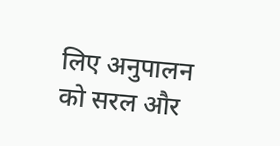लिए अनुपालन को सरल और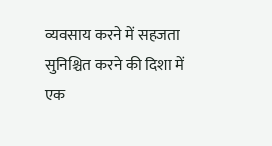व्यवसाय करने में सहजता सुनिश्चित करने की दिशा में एक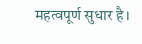महत्वपूर्ण सुधार है।